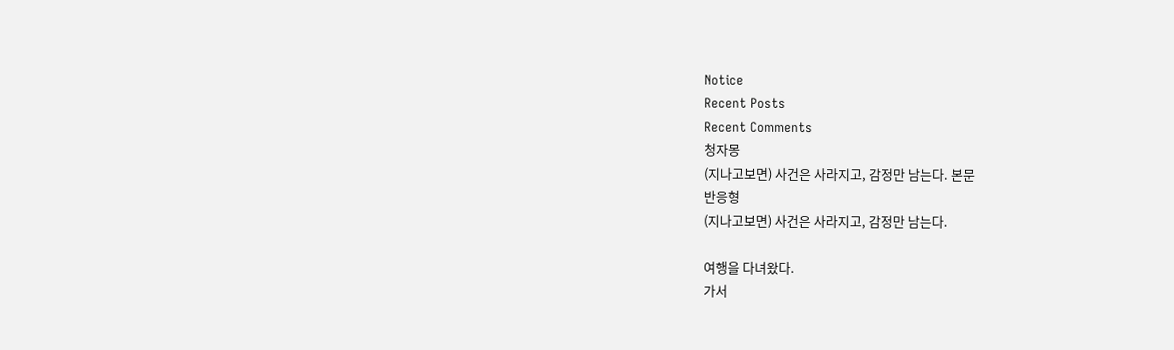Notice
Recent Posts
Recent Comments
청자몽
(지나고보면) 사건은 사라지고, 감정만 남는다. 본문
반응형
(지나고보면) 사건은 사라지고, 감정만 남는다.

여행을 다녀왔다.
가서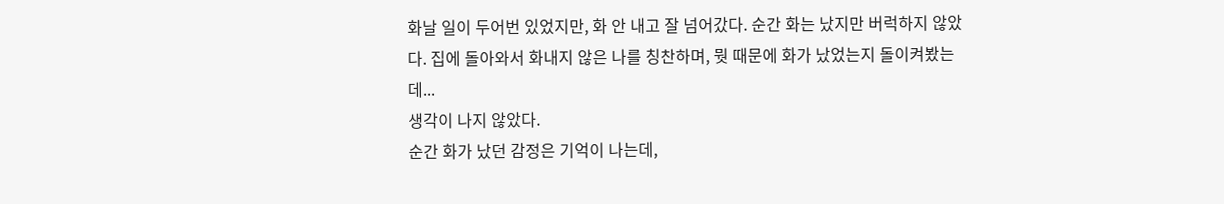화날 일이 두어번 있었지만, 화 안 내고 잘 넘어갔다. 순간 화는 났지만 버럭하지 않았다. 집에 돌아와서 화내지 않은 나를 칭찬하며, 뭣 때문에 화가 났었는지 돌이켜봤는데...
생각이 나지 않았다.
순간 화가 났던 감정은 기억이 나는데,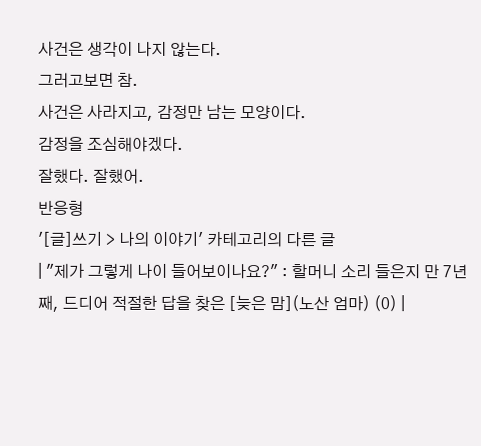사건은 생각이 나지 않는다.
그러고보면 참.
사건은 사라지고, 감정만 남는 모양이다.
감정을 조심해야겠다.
잘했다. 잘했어.
반응형
'[글]쓰기 > 나의 이야기' 카테고리의 다른 글
| "제가 그렇게 나이 들어보이나요?" : 할머니 소리 들은지 만 7년째, 드디어 적절한 답을 찾은 [늦은 맘](노산 엄마) (0) |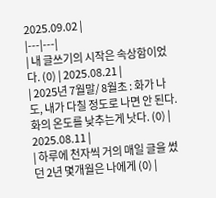2025.09.02 |
|---|---|
| 내 글쓰기의 시작은 속상함이었다. (0) | 2025.08.21 |
| 2025년 7월말/ 8월초 : 화가 나도, 내가 다칠 정도로 나면 안 된다. 화의 온도를 낮추는게 낫다. (0) | 2025.08.11 |
| 하루에 천자씩 거의 매일 글을 썼던 2년 몇개월은 나에게 (0) |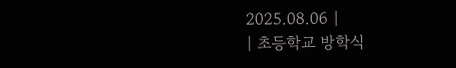2025.08.06 |
| 초등학교 방학식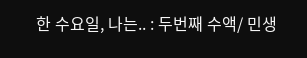한 수요일, 나는.. : 두번째 수액/ 민생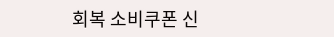회복 소비쿠폰 신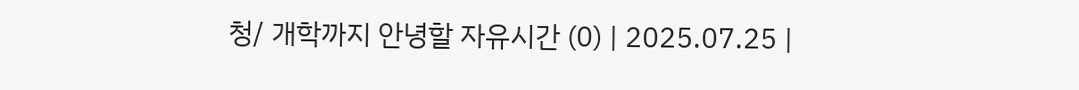청/ 개학까지 안녕할 자유시간 (0) | 2025.07.25 |